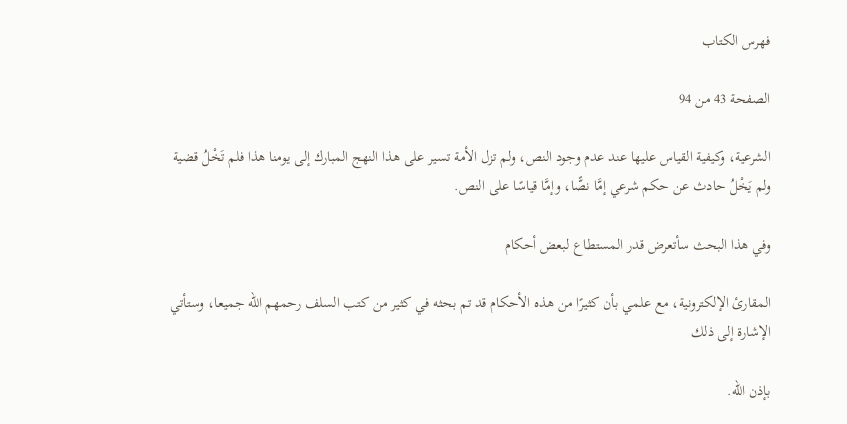فهرس الكتاب

الصفحة 43 من 94

الشرعية، وكيفية القياس عليها عند عدم وجود النص، ولم تزل الأمة تسير على هذا النهج المبارك إلى يومنا هذا فلم تَخْلُ قضية ولم يَخْلُ حادث عن حكم شرعي إمَّا نصًّا، وإمَّا قياسًا على النص.

وفي هذا البحث سأتعرض قدر المستطاع لبعض أحكام

المقارئ الإلكترونية، مع علمي بأن كثيرًا من هذه الأحكام قد تم بحثه في كثير من كتب السلف رحمهم الله جميعا، وستأتي الإشارة إلى ذلك

بإذن الله.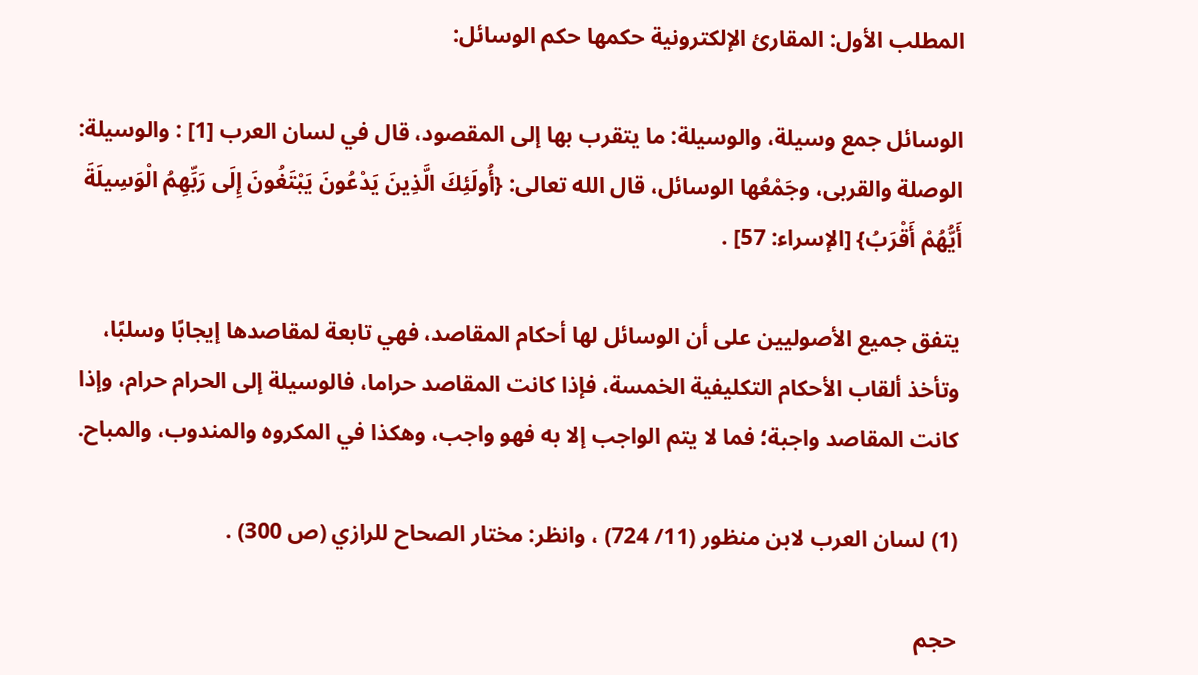المطلب الأول: المقارئ الإلكترونية حكمها حكم الوسائل:

الوسائل جمع وسيلة، والوسيلة: ما يتقرب بها إلى المقصود، قال في لسان العرب [1] : والوسيلة: الوصلة والقربى، وجَمْعُها الوسائل، قال الله تعالى: {أُولَئِكَ الَّذِينَ يَدْعُونَ يَبْتَغُونَ إِلَى رَبِّهِمُ الْوَسِيلَةَ أَيُّهُمْ أَقْرَبُ} [الإسراء: 57] .

يتفق جميع الأصوليين على أن الوسائل لها أحكام المقاصد، فهي تابعة لمقاصدها إيجابًا وسلبًا، وتأخذ ألقاب الأحكام التكليفية الخمسة، فإذا كانت المقاصد حراما، فالوسيلة إلى الحرام حرام، وإذا كانت المقاصد واجبة؛ فما لا يتم الواجب إلا به فهو واجب، وهكذا في المكروه والمندوب، والمباح.

(1) لسان العرب لابن منظور (11/ 724) ، وانظر: مختار الصحاح للرازي (ص 300) .

حجم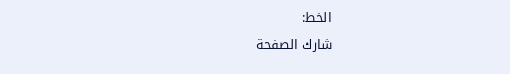الخط:
شارك الصفحة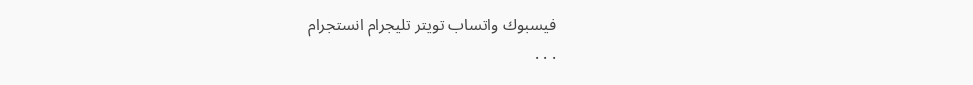فيسبوك واتساب تويتر تليجرام انستجرام
. . .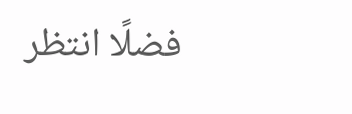فضلًا انتظر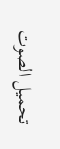تحميل الصوت